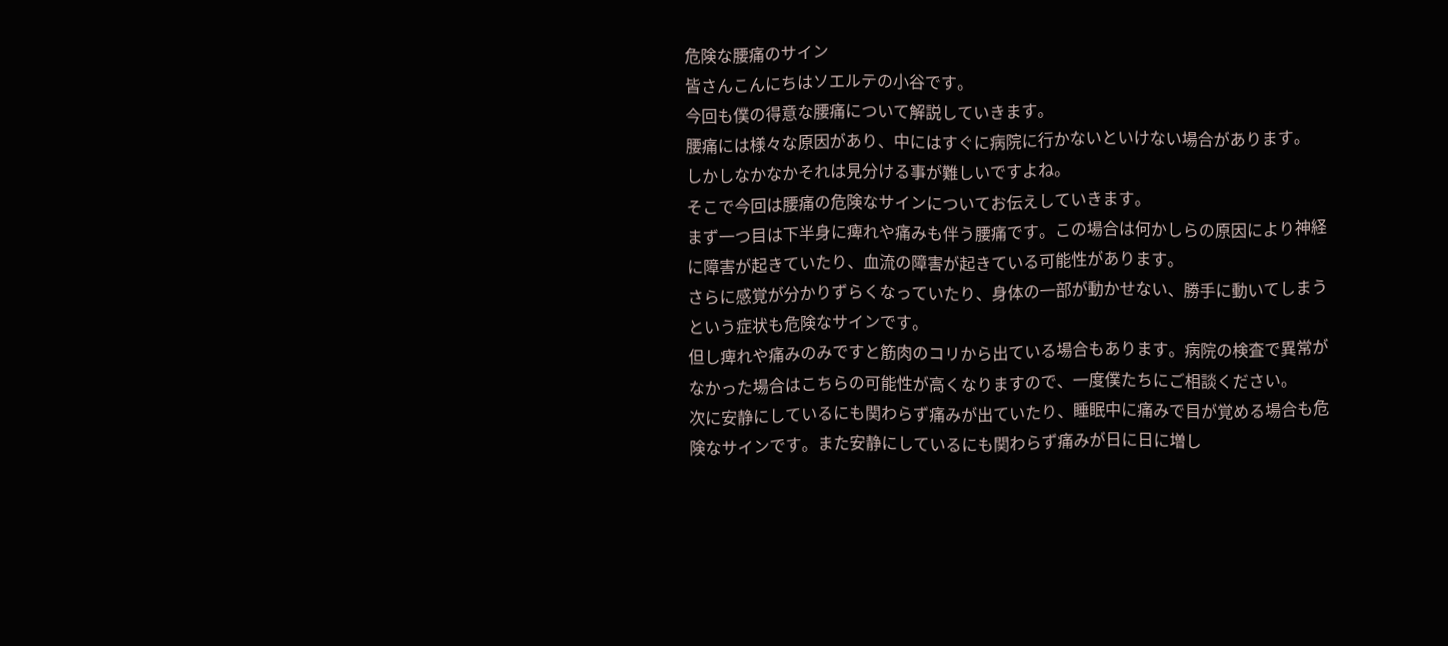危険な腰痛のサイン
皆さんこんにちはソエルテの小谷です。
今回も僕の得意な腰痛について解説していきます。
腰痛には様々な原因があり、中にはすぐに病院に行かないといけない場合があります。
しかしなかなかそれは見分ける事が難しいですよね。
そこで今回は腰痛の危険なサインについてお伝えしていきます。
まず一つ目は下半身に痺れや痛みも伴う腰痛です。この場合は何かしらの原因により神経に障害が起きていたり、血流の障害が起きている可能性があります。
さらに感覚が分かりずらくなっていたり、身体の一部が動かせない、勝手に動いてしまうという症状も危険なサインです。
但し痺れや痛みのみですと筋肉のコリから出ている場合もあります。病院の検査で異常がなかった場合はこちらの可能性が高くなりますので、一度僕たちにご相談ください。
次に安静にしているにも関わらず痛みが出ていたり、睡眠中に痛みで目が覚める場合も危険なサインです。また安静にしているにも関わらず痛みが日に日に増し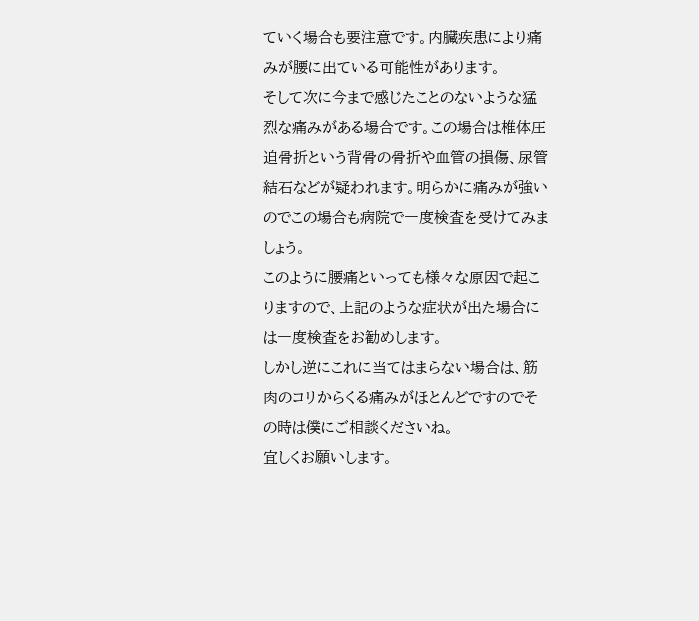ていく場合も要注意です。内臓疾患により痛みが腰に出ている可能性があります。
そして次に今まで感じたことのないような猛烈な痛みがある場合です。この場合は椎体圧迫骨折という背骨の骨折や血管の損傷、尿管結石などが疑われます。明らかに痛みが強いのでこの場合も病院で一度検査を受けてみましょう。
このように腰痛といっても様々な原因で起こりますので、上記のような症状が出た場合には一度検査をお勧めします。
しかし逆にこれに当てはまらない場合は、筋肉のコリからくる痛みがほとんどですのでその時は僕にご相談くださいね。
宜しくお願いします。